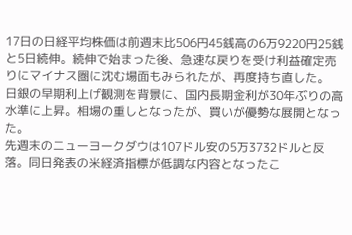17日の日経平均株価は前週末比506円45銭高の6万9220円25銭と5日続伸。続伸で始まった後、急速な戻りを受け利益確定売りにマイナス圏に沈む場面もみられたが、再度持ち直した。
日銀の早期利上げ観測を背景に、国内長期金利が30年ぶりの高水準に上昇。相場の重しとなったが、買いが優勢な展開となった。
先週末のニューヨークダウは107ドル安の5万3732ドルと反落。同日発表の米経済指標が低調な内容となったこ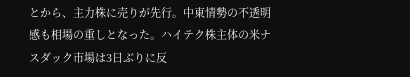とから、主力株に売りが先行。中東情勢の不透明感も相場の重しとなった。ハイテク株主体の米ナスダック市場は3日ぶりに反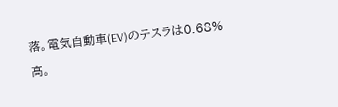落。電気自動車(EV)のテスラは0.68%高。